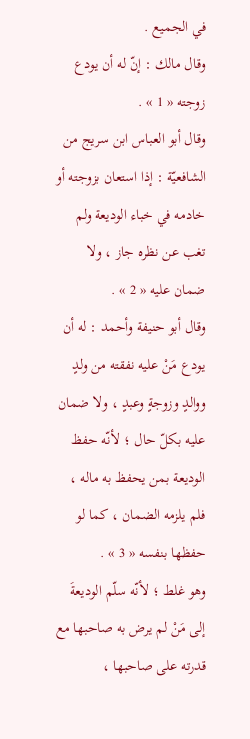في الجميع .
وقال مالك : إنّ له أن يودع زوجته « 1 » .
وقال أبو العباس ابن سريج من الشافعيّة : إذا استعان بزوجته أو خادمه في خباء الوديعة ولم تغب عن نظره جاز ، ولا ضمان عليه « 2 » .
وقال أبو حنيفة وأحمد : له أن يودع مَنْ عليه نفقته من ولدٍ ووالدٍ وزوجةٍ وعبدٍ ، ولا ضمان عليه بكلّ حال ؛ لأنّه حفظ الوديعة بمن يحفظ به ماله ، فلم يلزمه الضمان ، كما لو حفظها بنفسه « 3 » .
وهو غلط ؛ لأنّه سلّم الوديعةَ إلى مَنْ لم يرض به صاحبها مع قدرته على صاحبها ،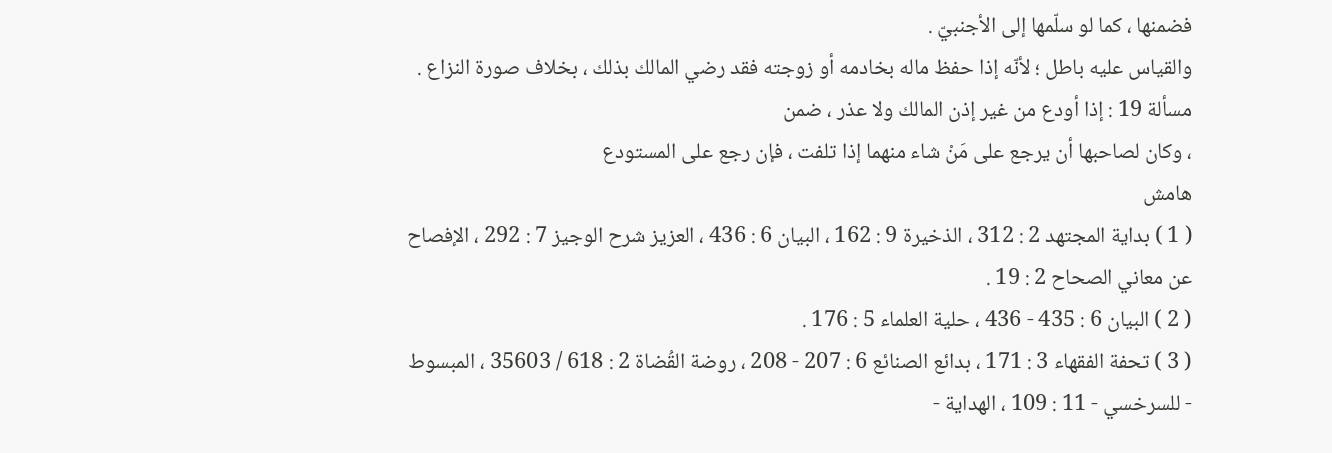فضمنها ، كما لو سلّمها إلى الأجنبيّ .
والقياس عليه باطل ؛ لأنّه إذا حفظ ماله بخادمه أو زوجته فقد رضي المالك بذلك ، بخلاف صورة النزاع .
مسألة 19 : إذا أودع من غير إذن المالك ولا عذر ، ضمن
، وكان لصاحبها أن يرجع على مَنْ شاء منهما إذا تلفت ، فإن رجع على المستودع
هامش
( 1 ) بداية المجتهد 2 : 312 ، الذخيرة 9 : 162 ، البيان 6 : 436 ، العزيز شرح الوجيز 7 : 292 ، الإفصاح عن معاني الصحاح 2 : 19 .
( 2 ) البيان 6 : 435 - 436 ، حلية العلماء 5 : 176 .
( 3 ) تحفة الفقهاء 3 : 171 ، بدائع الصنائع 6 : 207 - 208 ، روضة القُضاة 2 : 618 / 35603 ، المبسوط - للسرخسي - 11 : 109 ، الهداية -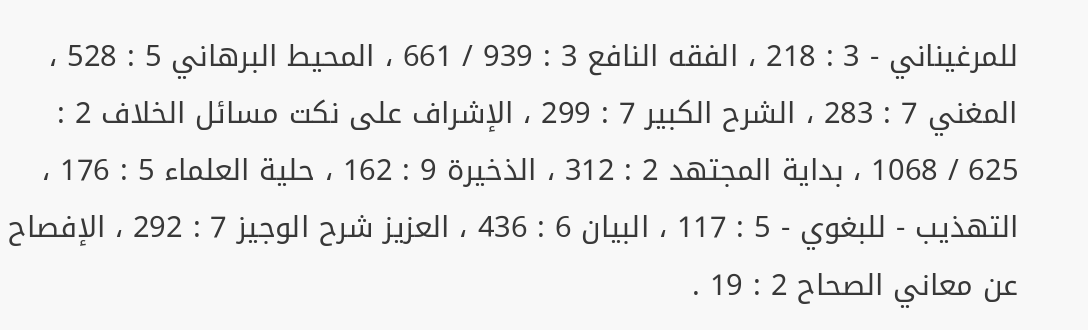للمرغيناني - 3 : 218 ، الفقه النافع 3 : 939 / 661 ، المحيط البرهاني 5 : 528 ، المغني 7 : 283 ، الشرح الكبير 7 : 299 ، الإشراف على نكت مسائل الخلاف 2 : 625 / 1068 ، بداية المجتهد 2 : 312 ، الذخيرة 9 : 162 ، حلية العلماء 5 : 176 ، التهذيب - للبغوي - 5 : 117 ، البيان 6 : 436 ، العزيز شرح الوجيز 7 : 292 ، الإفصاح عن معاني الصحاح 2 : 19 .